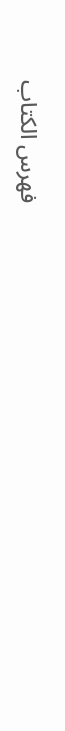فهرس الكتاب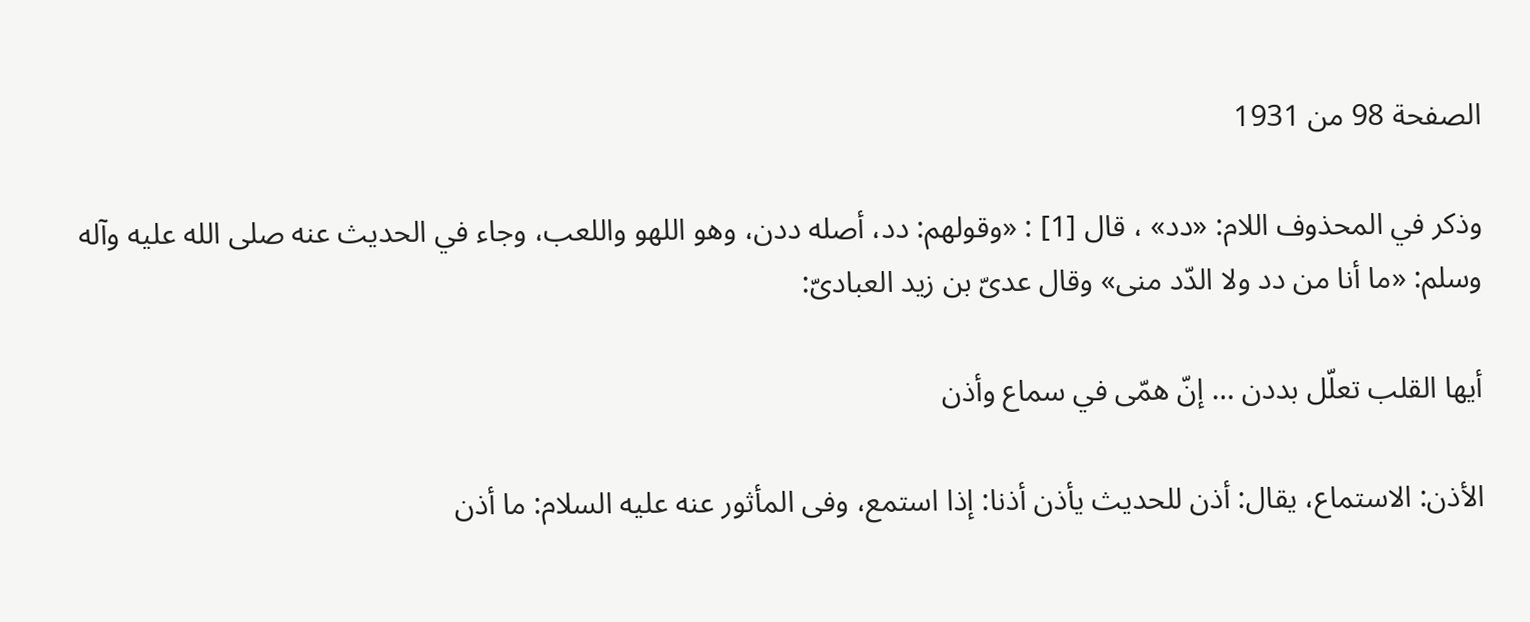الصفحة 98 من 1931

وذكر في المحذوف اللام: «دد» ، قال [1] : «وقولهم: دد، أصله ددن، وهو اللهو واللعب، وجاء في الحديث عنه صلى الله عليه وآله وسلم: «ما أنا من دد ولا الدّد منى» وقال عدىّ بن زيد العبادىّ:

أيها القلب تعلّل بددن … إنّ همّى في سماع وأذن

الأذن: الاستماع، يقال: أذن للحديث يأذن أذنا: إذا استمع، وفى المأثور عنه عليه السلام: ما أذن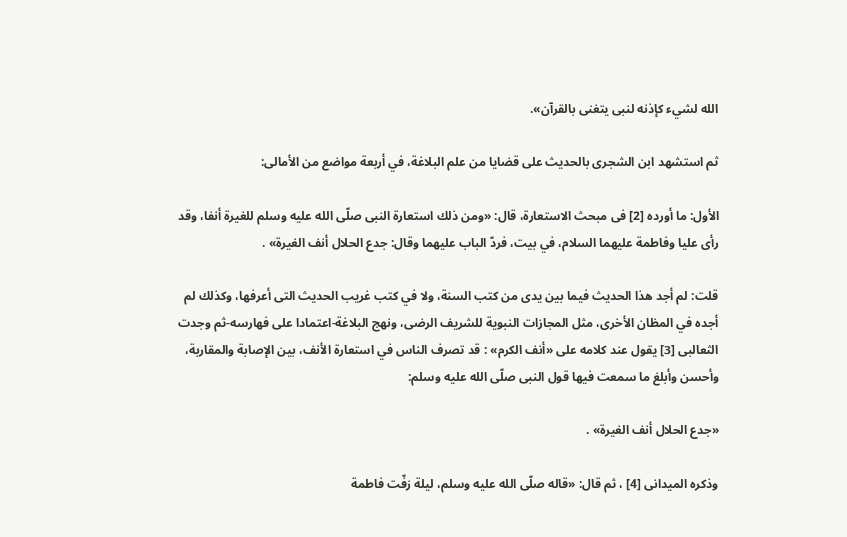الله لشيء كإذنه لنبى يتغنى بالقرآن».

ثم استشهد ابن الشجرى بالحديث على قضايا من علم البلاغة، في أربعة مواضع من الأمالى:

الأول: ما أورده [2] فى مبحث الاستعارة، قال: «ومن ذلك استعارة النبى صلّى الله عليه وسلم للغيرة أنفا، وقد رأى عليا وفاطمة عليهما السلام، في بيت، فردّ الباب عليهما وقال: جدع الحلال أنف الغيرة» .

قلت: لم أجد هذا الحديث فيما بين يدى من كتب السنة، ولا في كتب غريب الحديث التى أعرفها، وكذلك لم أجده في المظان الأخرى، مثل المجازات النبوية للشريف الرضى، ونهج البلاغة-اعتمادا على فهارسه-ثم وجدت الثعالبى [3] يقول عند كلامه على «أنف الكرم» : قد تصرف الناس في استعارة الأنف، بين الإصابة والمقاربة، وأحسن وأبلغ ما سمعت فيها قول النبى صلّى الله عليه وسلم:

«جدع الحلال أنف الغيرة» .

وذكره الميدانى [4] ، ثم قال: «قاله صلّى الله عليه وسلم، ليلة زفّت فاطمة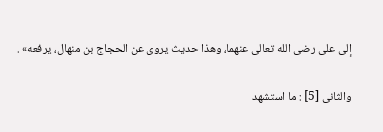إلى على رضى الله تعالى عنهما، وهذا حديث يروى عن الحجاج بن منهال، يرفعه» .

والثانى [5] : ما استشهد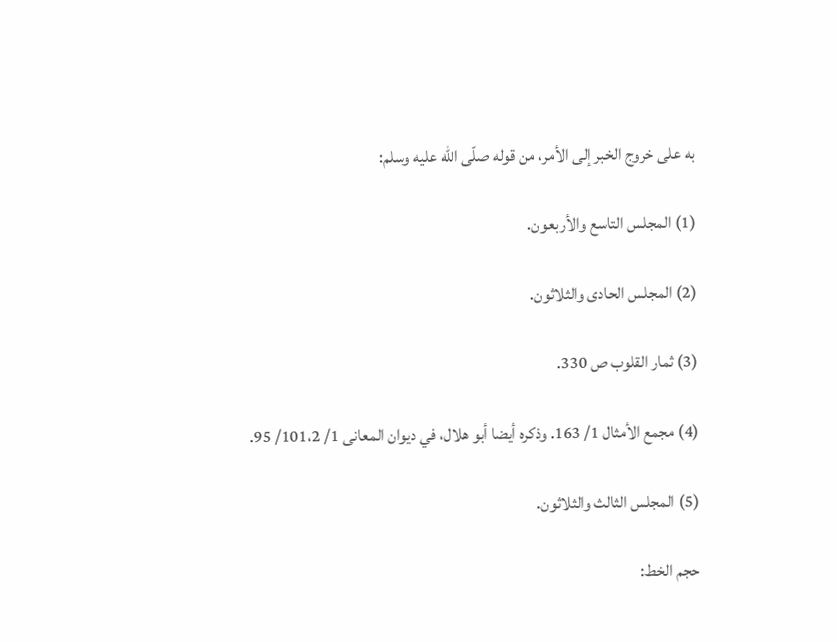به على خروج الخبر إلى الأمر، من قوله صلّى الله عليه وسلم:

(1) المجلس التاسع والأربعون.

(2) المجلس الحادى والثلاثون.

(3) ثمار القلوب ص 330.

(4) مجمع الأمثال 1/ 163. وذكره أيضا أبو هلال، في ديوان المعانى 1/ 101،2/ 95.

(5) المجلس الثالث والثلاثون.

حجم الخط: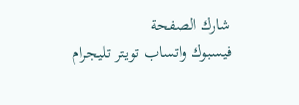شارك الصفحة
فيسبوك واتساب تويتر تليجرام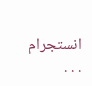انستجرام
. . .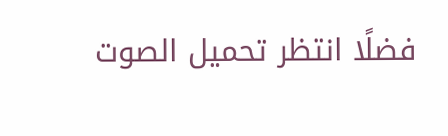فضلًا انتظر تحميل الصوت